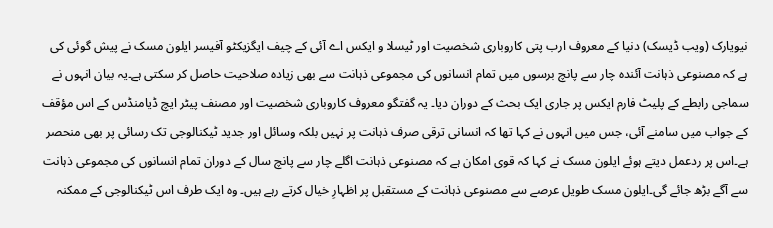نیویارک (ویب ڈیسک) دنیا کے معروف ارب پتی کاروباری شخصیت اور ٹیسلا و ایکس اے آئی کے چیف ایگزیکٹو آفیسر ایلون مسک نے پیش گوئی کی ہے کہ مصنوعی ذہانت آئندہ چار سے پانچ برسوں میں تمام انسانوں کی مجموعی ذہانت سے بھی زیادہ صلاحیت حاصل کر سکتی ہے۔یہ بیان انہوں نے سماجی رابطے کے پلیٹ فارم ایکس پر جاری ایک بحث کے دوران دیا۔ یہ گفتگو معروف کاروباری شخصیت اور مصنف پیٹر ایچ ڈیامنڈس کے اس مؤقف کے جواب میں سامنے آئی، جس میں انہوں نے کہا تھا کہ انسانی ترقی صرف ذہانت پر نہیں بلکہ وسائل اور جدید ٹیکنالوجی تک رسائی پر بھی منحصر ہے۔اس پر ردعمل دیتے ہوئے ایلون مسک نے کہا کہ قوی امکان ہے کہ مصنوعی ذہانت اگلے چار سے پانچ سال کے دوران تمام انسانوں کی مجموعی ذہانت سے آگے بڑھ جائے گی۔ایلون مسک طویل عرصے سے مصنوعی ذہانت کے مستقبل پر اظہارِ خیال کرتے رہے ہیں۔ وہ ایک طرف اس ٹیکنالوجی کے ممکنہ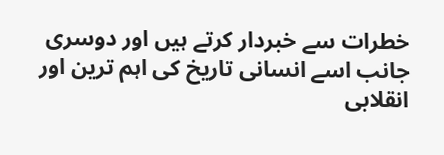خطرات سے خبردار کرتے ہیں اور دوسری جانب اسے انسانی تاریخ کی اہم ترین اور انقلابی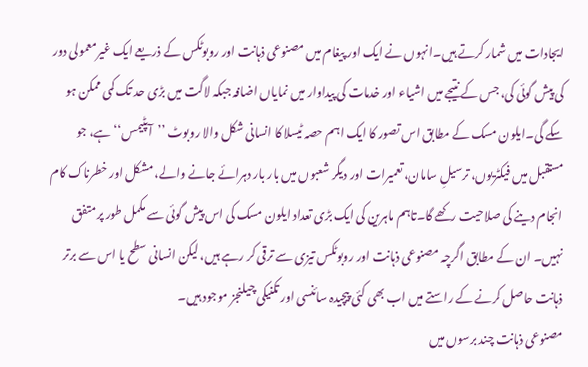ایجادات میں شمار کرتے ہیں۔انہوں نے ایک اور پیغام میں مصنوعی ذہانت اور روبوٹکس کے ذریعے ایک غیرمعمولی دور کی پیش گوئی کی، جس کے نتیجے میں اشیاء اور خدمات کی پیداوار میں نمایاں اضافہ جبکہ لاگت میں بڑی حد تک کمی ممکن ہو سکے گی۔ایلون مسک کے مطابق اس تصور کا ایک اہم حصہ ٹیسلا کا انسانی شکل والا روبوٹ ’’آپٹیمس‘‘ ہے، جو مستقبل میں فیکٹریوں، ترسیلِ سامان، تعمیرات اور دیگر شعبوں میں بار بار دہرائے جانے والے، مشکل اور خطرناک کام انجام دینے کی صلاحیت رکھے گا۔تاہم ماہرین کی ایک بڑی تعداد ایلون مسک کی اس پیش گوئی سے مکمل طور پر متفق نہیں۔ ان کے مطابق اگرچہ مصنوعی ذہانت اور روبوٹکس تیزی سے ترقی کر رہے ہیں، لیکن انسانی سطح یا اس سے برتر ذہانت حاصل کرنے کے راستے میں اب بھی کئی پیچیدہ سائنسی اور تکنیکی چیلنجز موجود ہیں۔
مصنوعی ذہانت چند برسوں میں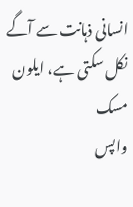انسانی ذہانت سے آگے نکل سکتی ہے، ایلون مسک
واپس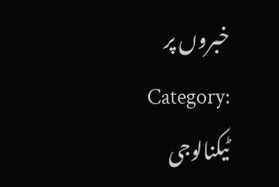خبروں پر
Category:
ٹیکنالوجی